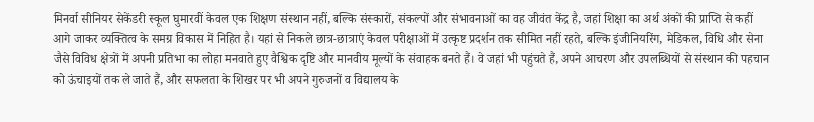मिनर्वा सीनियर सेकेंडरी स्कूल घुमारवीं केवल एक शिक्षण संस्थान नहीं, बल्कि संस्कारों, संकल्पों और संभावनाओं का वह जीवंत केंद्र है, जहां शिक्षा का अर्थ अंकों की प्राप्ति से कहीं आगे जाकर व्यक्तित्व के समग्र विकास में निहित है। यहां से निकले छात्र-छात्राएं केवल परीक्षाओं में उत्कृष्ट प्रदर्शन तक सीमित नहीं रहते, बल्कि इंजीनियरिंग, मेडिकल, विधि और सेना जैसे विविध क्षेत्रों में अपनी प्रतिभा का लोहा मनवाते हुए वैश्विक दृष्टि और मानवीय मूल्यों के संवाहक बनते हैं। वे जहां भी पहुंचते हैं, अपने आचरण और उपलब्धियों से संस्थान की पहचान को ऊंचाइयों तक ले जाते हैं, और सफलता के शिखर पर भी अपने गुरुजनों व विद्यालय के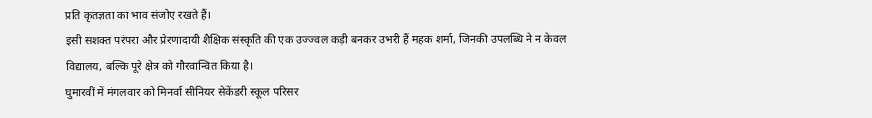प्रति कृतज्ञता का भाव संजोए रखते हैं।
इसी सशक्त परंपरा और प्रेरणादायी शैक्षिक संस्कृति की एक उज्ज्वल कड़ी बनकर उभरी हैं महक शर्मा, जिनकी उपलब्धि ने न केवल विद्यालय, बल्कि पूरे क्षेत्र को गौरवान्वित किया है।
घुमारवीं में मंगलवार को मिनर्वा सीनियर सेकेंडरी स्कूल परिसर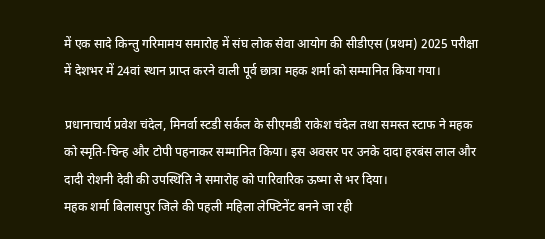में एक सादे किन्तु गरिमामय समारोह में संघ लोक सेवा आयोग की सीडीएस (प्रथम) 2025 परीक्षा में देशभर में 24वां स्थान प्राप्त करने वाली पूर्व छात्रा महक शर्मा को सम्मानित किया गया।

प्रधानाचार्य प्रवेश चंदेल, मिनर्वा स्टडी सर्कल के सीएमडी राकेश चंदेल तथा समस्त स्टाफ ने महक को स्मृति-चिन्ह और टोपी पहनाकर सम्मानित किया। इस अवसर पर उनके दादा हरबंस लाल और दादी रोशनी देवी की उपस्थिति ने समारोह को पारिवारिक ऊष्मा से भर दिया।
महक शर्मा बिलासपुर जिले की पहली महिला लेफ्टिनेंट बनने जा रही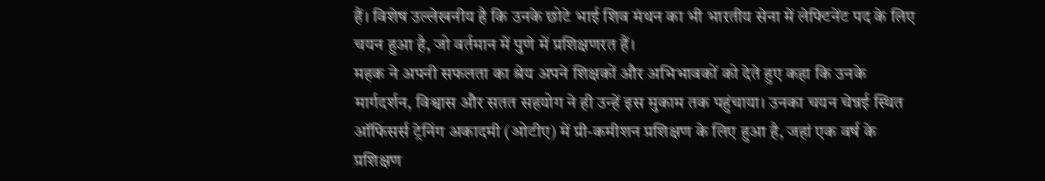हैं। विशेष उल्लेखनीय है कि उनके छोटे भाई शिव मंथन का भी भारतीय सेना में लेफ्टिनेंट पद के लिए चयन हुआ है, जो वर्तमान में पुणे में प्रशिक्षणरत हैं।
महक ने अपनी सफलता का श्रेय अपने शिक्षकों और अभिभावकों को देते हुए कहा कि उनके मार्गदर्शन, विश्वास और सतत सहयोग ने ही उन्हें इस मुकाम तक पहुंचाया। उनका चयन चेन्नई स्थित ऑफिसर्स ट्रेनिंग अकादमी (ओटीए) में प्री-कमीशन प्रशिक्षण के लिए हुआ है, जहां एक वर्ष के प्रशिक्षण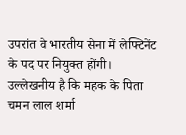उपरांत वे भारतीय सेना में लेफ्टिनेंट के पद पर नियुक्त होंगी।
उल्लेखनीय है कि महक के पिता चमन लाल शर्मा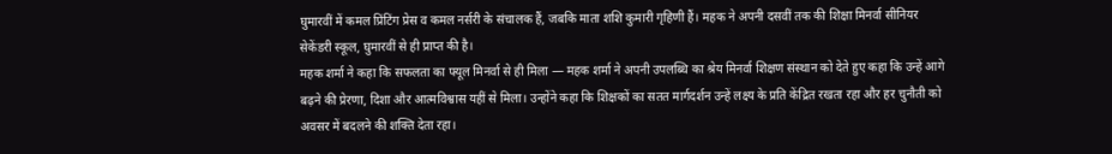घुमारवीं में कमल प्रिंटिंग प्रेस व कमल नर्सरी के संचालक हैं, जबकि माता शशि कुमारी गृहिणी हैं। महक ने अपनी दसवीं तक की शिक्षा मिनर्वा सीनियर सेकेंडरी स्कूल, घुमारवीं से ही प्राप्त की है।
महक शर्मा ने कहा कि सफलता का फ्यूल मिनर्वा से ही मिला — महक शर्मा ने अपनी उपलब्धि का श्रेय मिनर्वा शिक्षण संस्थान को देते हुए कहा कि उन्हें आगे बढ़ने की प्रेरणा, दिशा और आत्मविश्वास यहीं से मिला। उन्होंने कहा कि शिक्षकों का सतत मार्गदर्शन उन्हें लक्ष्य के प्रति केंद्रित रखता रहा और हर चुनौती को अवसर में बदलने की शक्ति देता रहा।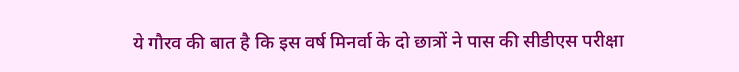ये गौरव की बात है कि इस वर्ष मिनर्वा के दो छात्रों ने पास की सीडीएस परीक्षा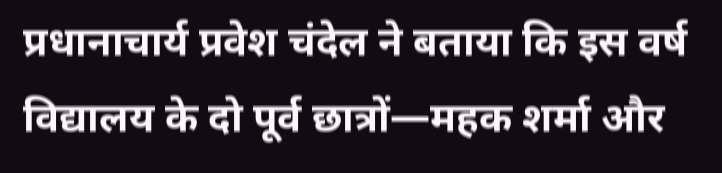प्रधानाचार्य प्रवेश चंदेल ने बताया कि इस वर्ष विद्यालय के दो पूर्व छात्रों—महक शर्मा और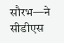सौरभ—ने सीडीएस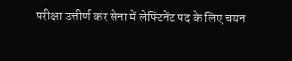परीक्षा उत्तीर्ण कर सेना में लेफ्टिनेंट पद के लिए चयन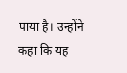पाया है। उन्होंने कहा कि यह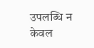उपलब्धि न केवल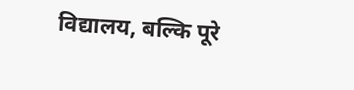विद्यालय, बल्कि पूरे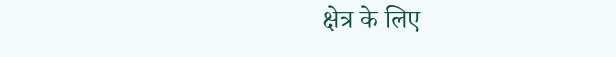क्षेत्र के लिए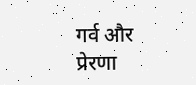गर्व और प्रेरणा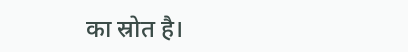का स्रोत है।